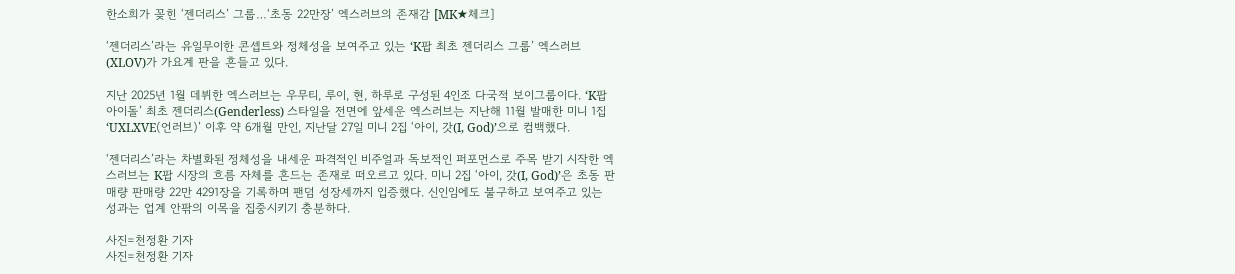한소희가 꽂힌 ‘젠더리스’ 그룹…‘초동 22만장’ 엑스러브의 존재감 [MK★체크]

‘젠더리스’라는 유일무이한 콘셉트와 정체성을 보여주고 있는 ‘K팝 최초 젠더리스 그룹’ 엑스러브(XLOV)가 가요계 판을 흔들고 있다.

지난 2025년 1월 데뷔한 엑스러브는 우무티, 루이, 현, 하루로 구성된 4인조 다국적 보이그룹이다. ‘K팝 아이돌’ 최초 젠더리스(Genderless) 스타일을 전면에 앞세운 엑스러브는 지난해 11월 발매한 미니 1집 ‘UXLXVE(언러브)’ 이후 약 6개월 만인, 지난달 27일 미니 2집 ‘아이, 갓(I, God)’으로 컴백했다.

‘젠더리스’라는 차별화된 정체성을 내세운 파격적인 비주얼과 독보적인 퍼포먼스로 주목 받기 시작한 엑스러브는 K팝 시장의 흐름 자체를 흔드는 존재로 떠오르고 있다. 미니 2집 ‘아이, 갓(I, God)’은 초동 판매량 판매량 22만 4291장을 기록하며 팬덤 성장세까지 입증했다. 신인임에도 불구하고 보여주고 있는 성과는 업계 안팎의 이목을 집중시키기 충분하다.

사진=천정환 기자
사진=천정환 기자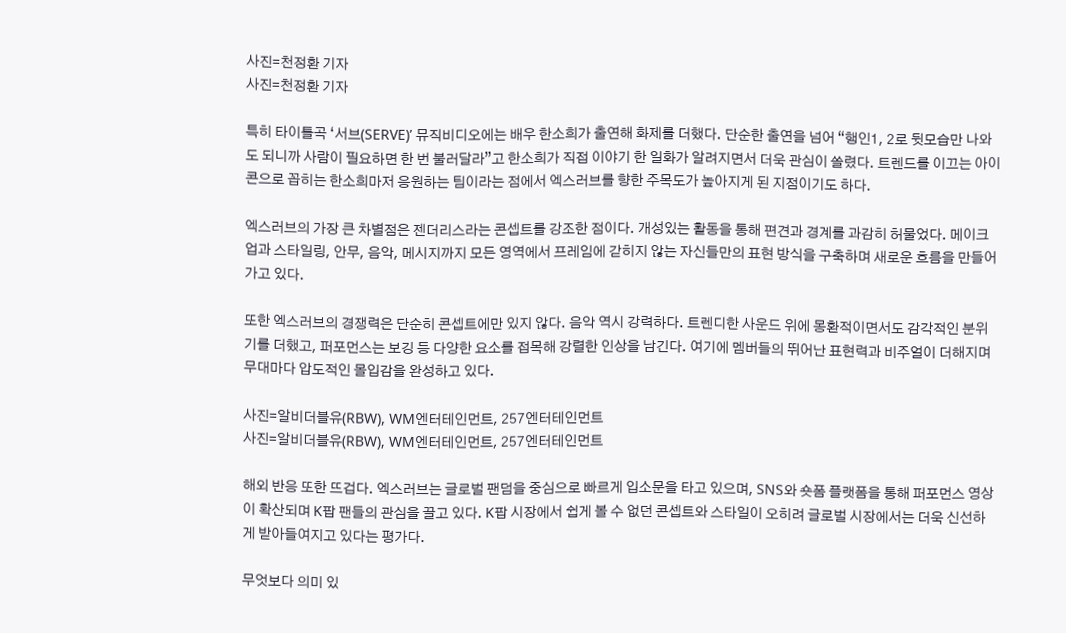사진=천정환 기자
사진=천정환 기자

특히 타이틀곡 ‘서브(SERVE)’ 뮤직비디오에는 배우 한소희가 출연해 화제를 더했다. 단순한 출연을 넘어 “행인1, 2로 뒷모습만 나와도 되니까 사람이 필요하면 한 번 불러달라”고 한소희가 직접 이야기 한 일화가 알려지면서 더욱 관심이 쏠렸다. 트렌드를 이끄는 아이콘으로 꼽히는 한소희마저 응원하는 팀이라는 점에서 엑스러브를 향한 주목도가 높아지게 된 지점이기도 하다.

엑스러브의 가장 큰 차별점은 젠더리스라는 콘셉트를 강조한 점이다. 개성있는 활동을 통해 편견과 경계를 과감히 허물었다. 메이크업과 스타일링, 안무, 음악, 메시지까지 모든 영역에서 프레임에 갇히지 않는 자신들만의 표현 방식을 구축하며 새로운 흐름을 만들어가고 있다.

또한 엑스러브의 경쟁력은 단순히 콘셉트에만 있지 않다. 음악 역시 강력하다. 트렌디한 사운드 위에 몽환적이면서도 감각적인 분위기를 더했고, 퍼포먼스는 보깅 등 다양한 요소를 접목해 강렬한 인상을 남긴다. 여기에 멤버들의 뛰어난 표현력과 비주얼이 더해지며 무대마다 압도적인 몰입감을 완성하고 있다.

사진=알비더블유(RBW), WM엔터테인먼트, 257엔터테인먼트
사진=알비더블유(RBW), WM엔터테인먼트, 257엔터테인먼트

해외 반응 또한 뜨겁다. 엑스러브는 글로벌 팬덤을 중심으로 빠르게 입소문을 타고 있으며, SNS와 숏폼 플랫폼을 통해 퍼포먼스 영상이 확산되며 K팝 팬들의 관심을 끌고 있다. K팝 시장에서 쉽게 볼 수 없던 콘셉트와 스타일이 오히려 글로벌 시장에서는 더욱 신선하게 받아들여지고 있다는 평가다.

무엇보다 의미 있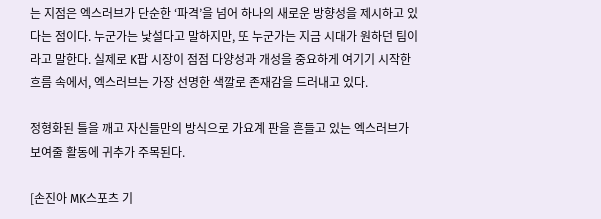는 지점은 엑스러브가 단순한 ‘파격’을 넘어 하나의 새로운 방향성을 제시하고 있다는 점이다. 누군가는 낯설다고 말하지만, 또 누군가는 지금 시대가 원하던 팀이라고 말한다. 실제로 K팝 시장이 점점 다양성과 개성을 중요하게 여기기 시작한 흐름 속에서, 엑스러브는 가장 선명한 색깔로 존재감을 드러내고 있다.

정형화된 틀을 깨고 자신들만의 방식으로 가요계 판을 흔들고 있는 엑스러브가 보여줄 활동에 귀추가 주목된다.

[손진아 MK스포츠 기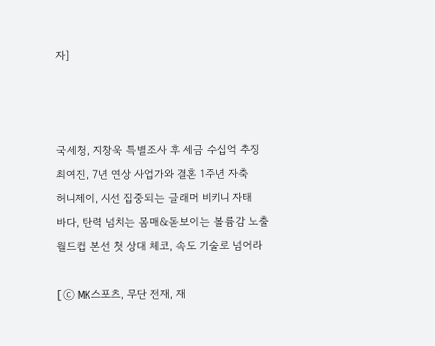자]



국세청, 지창욱 특별조사 후 세금 수십억 추징
최여진, 7년 연상 사업가와 결혼 1주년 자축
허니제이, 시선 집중되는 글래머 비키니 자태
바다, 탄력 넘치는 몸매&돋보이는 볼륨감 노출
월드컵 본선 첫 상대 체코, 속도 기술로 넘어라

[ⓒ MK스포츠, 무단 전재, 재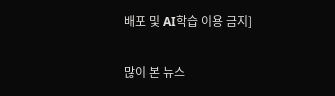배포 및 AI학습 이용 금지]

많이 본 뉴스